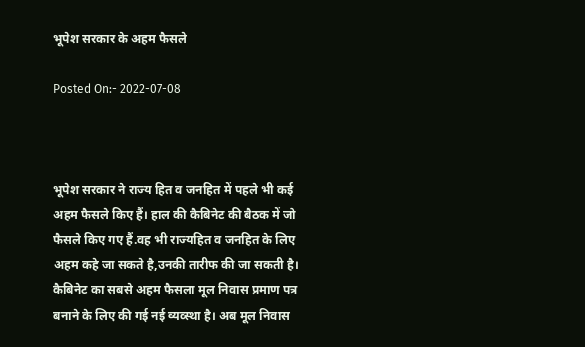भूपेश सरकार के अहम फैसले

Posted On:- 2022-07-08



भूपेश सरकार ने राज्य हित व जनहित में पहले भी कई अहम फैसले किए हैं। हाल की कैबिनेट की बैठक में जो फैसले किए गए हैं.वह भी राज्यहित व जनहित के लिए अहम कहे जा सकते है,उनकी तारीफ की जा सकती है। कैबिनेट का सबसे अहम फैसला मूल निवास प्रमाण पत्र बनाने के लिए की गई नई व्यव्स्था है। अब मूल निवास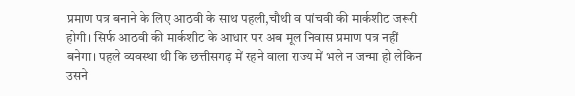प्रमाण पत्र बनाने के लिए आठवी के साथ पहली,चौथी व पांचवी की मार्कशीट जरूरी होगी। सिर्फ आठवी की मार्कशीट के आधार पर अब मूल निवास प्रमाण पत्र नहीं बनेगा। पहले व्यवस्था थी कि छत्तीसगढ़ में रहने वाला राज्य में भले न जन्मा हो लेकिन उसने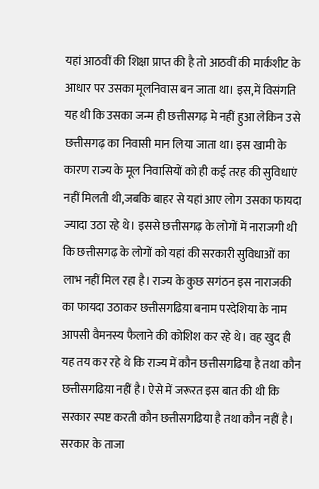यहां आठवीं की शिक्षा प्राप्त की है तो आठवीं की मार्कशीट के आधार पर उसका मूलनिवास बन जाता था। इस,में विसंगति यह थी कि उसका जन्म ही छत्तीसगढ़ मे नहीं हुआ लेकिन उसे छत्तीसगढ़ का निवासी मान लिया जाता था। इस खामी के कारण राज्य के मूल निवासियों को ही कई तरह की सुविधाएं नहीं मिलती थी,जबकि बाहर से यहां आए लोग उसका फायदा ज्यादा उठा रहे थे। इससे छत्तीसगढ़ के लोगों में नाराजगी थी कि छत्तीसगढ़ के लोगों को यहां की सरकारी सुविधाओं का लाभ नहीं मिल रहा है। राज्य के कुछ सगंठन इस नाराजकी का फायदा उठाकर छत्तीसगढिय़ा बनाम परदेशिया के नाम आपसी वैमनस्य फैलाने की कोशिश कर रहे थे। वह खुद ही यह तय कर रहे थे कि राज्य में कौन छत्तीसगढिया है तथा कौन छत्तीसगढिय़ा नहीं है। ऐसे में जरूरत इस बात की थी कि सरकार स्पष्ट करती कौन छत्तीसगढिया है तथा कौन नहीं है। सरकार के ताजा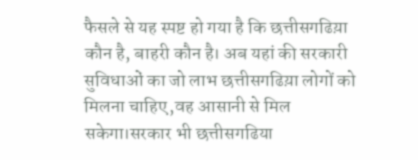फैसले से यह स्पष्ट हो गया है कि छत्तीसगढिय़ा कौन है, बाहरी कौन है। अब यहां की सरकारी सुविधाओं का जो लाभ छत्तीसगढिय़ा लोगों को मिलना चाहिए,वह आसानी से मिल सकेगा।सरकार भी छत्तीसगढिया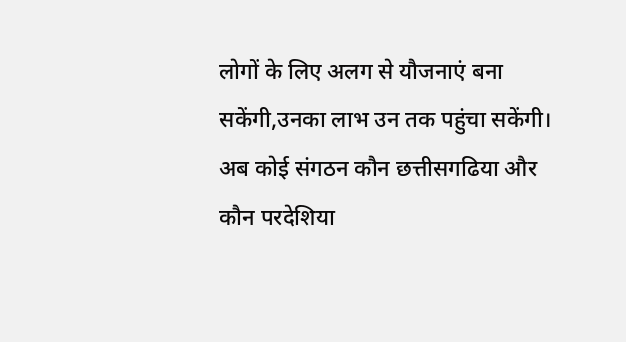लोगों के लिए अलग से यौजनाएं बना सकेंगी,उनका लाभ उन तक पहुंचा सकेंगी। अब कोई संगठन कौन छत्तीसगढिया और कौन परदेशिया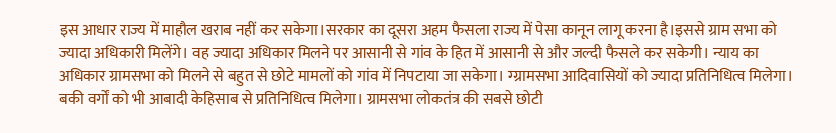इस आधार राज्य में माहौल खराब नहीं कर सकेगा।सरकार का दूसरा अहम फैसला राज्य में पेसा कानून लागू करना है।इससे ग्राम सभा को ज्यादा अधिकारी मिलेंगे। वह ज्यादा अधिकार मिलने पर आसानी से गांव के हित में आसानी से और जल्दी फैसले कर सकेगी। न्याय का अधिकार ग्रामसभा को मिलने से बहुत से छोटे मामलों को गांव में निपटाया जा सकेगा। ग्ग्रामसभा आदिवासियों को ज्यादा प्रतिनिधित्व मिलेगा। बकी वर्गों को भी आबादी केहिसाब से प्रतिनिधित्व मिलेगा। ग्रामसभा लोकतंत्र की सबसे छोटी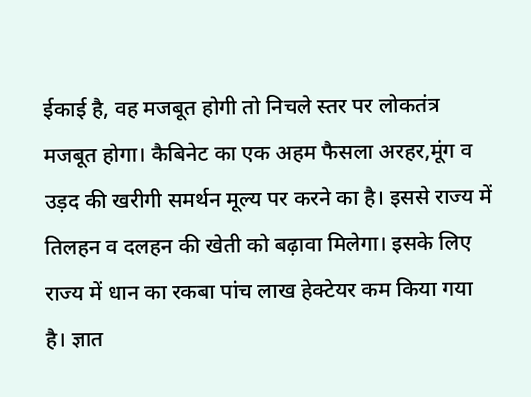ईकाई है, वह मजबूत होगी तो निचले स्तर पर लोकतंत्र मजबूत होगा। कैबिनेट का एक अहम फैसला अरहर,मूंग व उड़द की खरीगी समर्थन मूल्य पर करने का है। इससे राज्य में तिलहन व दलहन की खेती को बढ़ावा मिलेगा। इसके लिए राज्य में धान का रकबा पांच लाख हेक्टेयर कम किया गया है। ज्ञात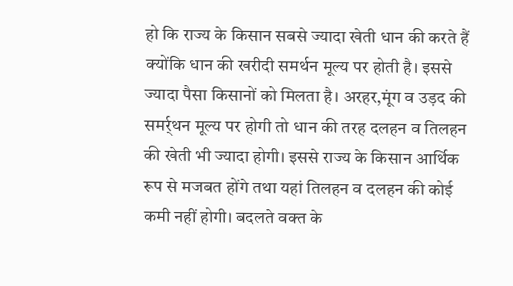हो कि राज्य के किसान सबसे ज्यादा खेती धान की करते हैं क्योंकि धान की खरीदी समर्थन मूल्य पर होती है। इससे ज्यादा पैसा किसानों को मिलता है। अरहर,मूंग व उड़द की समर्र्थन मूल्य पर होगी तो धान की तरह दलहन व तिलहन की खेती भी ज्यादा होगी। इससे राज्य के किसान आर्थिक रूप से मजबत होंगे तथा यहां तिलहन व दलहन की कोई कमी नहीं होगी। बदलते वक्त के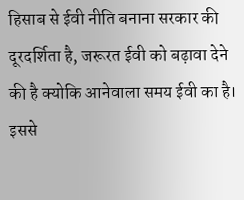हिसाब से ईवी नीति बनाना सरकार की दूरदर्शिता है, जरूरत ईवी को बढ़ावा देने की है क्योकि आनेवाला समय ईवी का है। इससे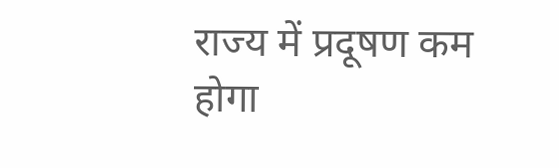राज्य में प्रदूषण कम होगा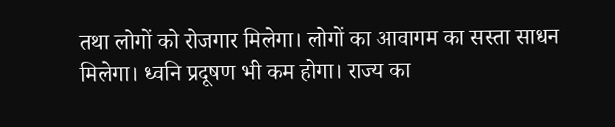तथा लोगों को रोजगार मिलेगा। लोगों का आवागम का सस्ता साधन मिलेगा। ध्वनि प्रदूषण भी कम होगा। राज्य का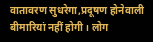वातावरण सुधरेगा,प्रदूषण होनेवाली बीमारियां नहीं होगी। लोग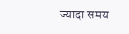ज्यादा समय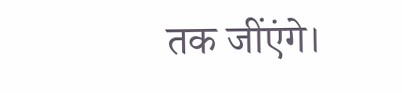तक जींएंगे।